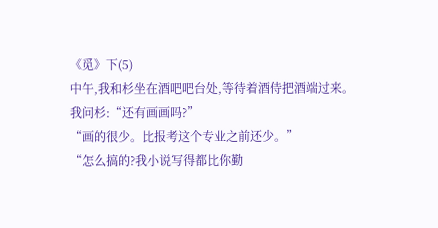《觅》下(5)
中午,我和杉坐在酒吧吧台处,等待着酒侍把酒端过来。
我问杉:“还有画画吗?”
“画的很少。比报考这个专业之前还少。”
“怎么搞的?我小说写得都比你勤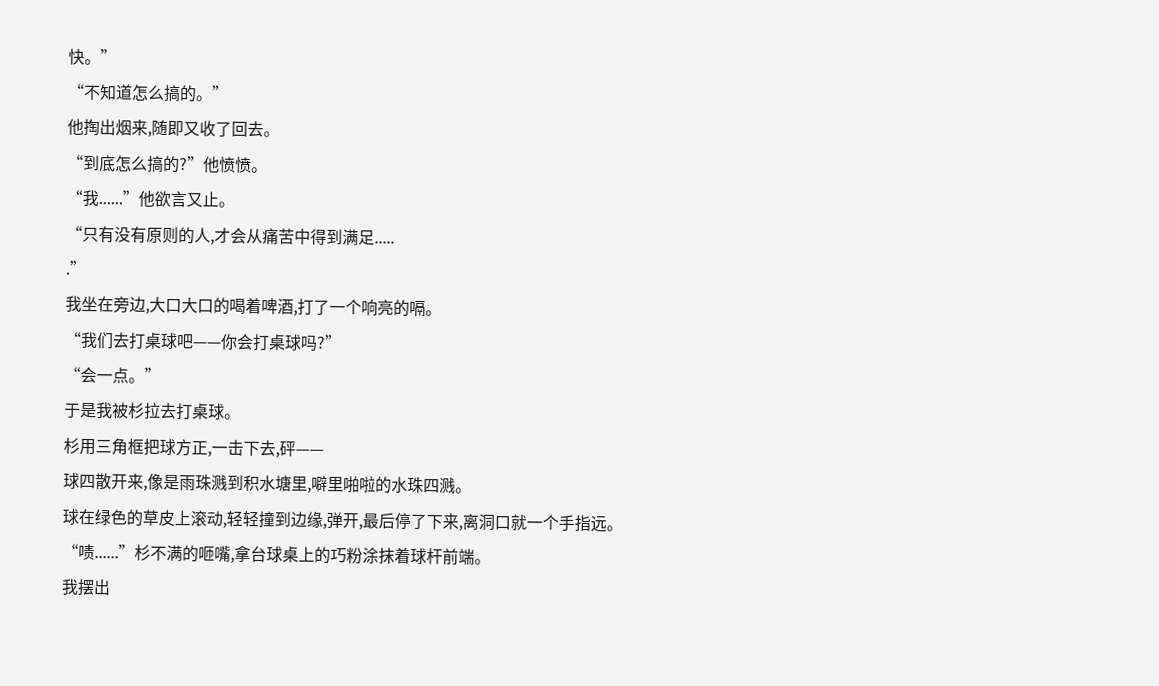快。”
“不知道怎么搞的。”
他掏出烟来,随即又收了回去。
“到底怎么搞的?”他愤愤。
“我......”他欲言又止。
“只有没有原则的人,才会从痛苦中得到满足.....
.”
我坐在旁边,大口大口的喝着啤酒,打了一个响亮的嗝。
“我们去打桌球吧——你会打桌球吗?”
“会一点。”
于是我被杉拉去打桌球。
杉用三角框把球方正,一击下去,砰——
球四散开来,像是雨珠溅到积水塘里,噼里啪啦的水珠四溅。
球在绿色的草皮上滚动,轻轻撞到边缘,弹开,最后停了下来,离洞口就一个手指远。
“啧......”杉不满的咂嘴,拿台球桌上的巧粉涂抹着球杆前端。
我摆出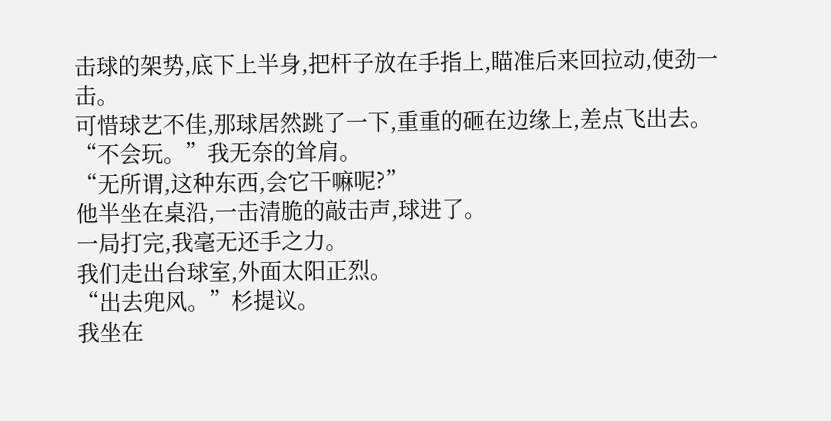击球的架势,底下上半身,把杆子放在手指上,瞄准后来回拉动,使劲一击。
可惜球艺不佳,那球居然跳了一下,重重的砸在边缘上,差点飞出去。
“不会玩。”我无奈的耸肩。
“无所谓,这种东西,会它干嘛呢?”
他半坐在桌沿,一击清脆的敲击声,球进了。
一局打完,我毫无还手之力。
我们走出台球室,外面太阳正烈。
“出去兜风。”杉提议。
我坐在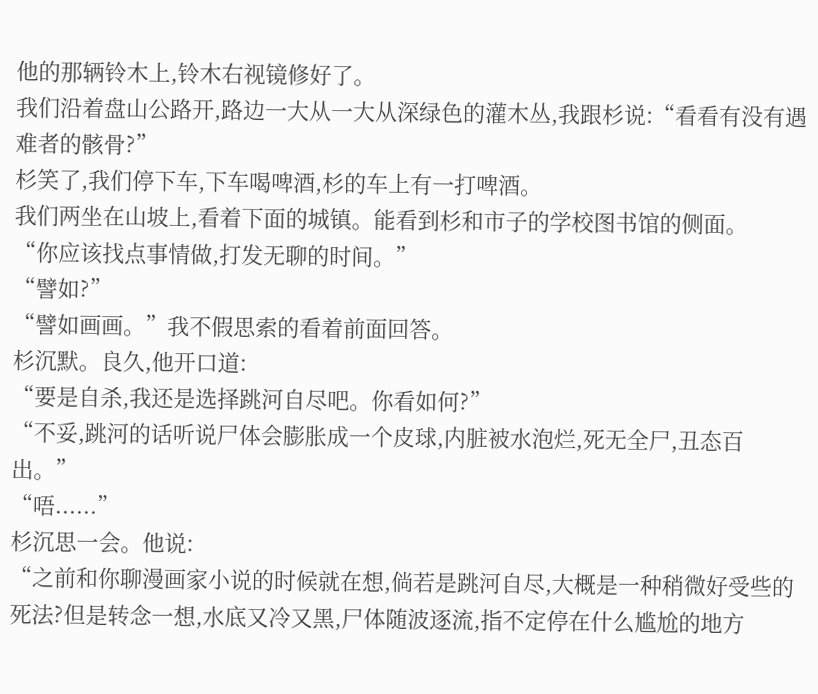他的那辆铃木上,铃木右视镜修好了。
我们沿着盘山公路开,路边一大从一大从深绿色的灌木丛,我跟杉说:“看看有没有遇难者的骸骨?”
杉笑了,我们停下车,下车喝啤酒,杉的车上有一打啤酒。
我们两坐在山坡上,看着下面的城镇。能看到杉和市子的学校图书馆的侧面。
“你应该找点事情做,打发无聊的时间。”
“譬如?”
“譬如画画。”我不假思索的看着前面回答。
杉沉默。良久,他开口道:
“要是自杀,我还是选择跳河自尽吧。你看如何?”
“不妥,跳河的话听说尸体会膨胀成一个皮球,内脏被水泡烂,死无全尸,丑态百出。”
“唔......”
杉沉思一会。他说:
“之前和你聊漫画家小说的时候就在想,倘若是跳河自尽,大概是一种稍微好受些的死法?但是转念一想,水底又冷又黑,尸体随波逐流,指不定停在什么尴尬的地方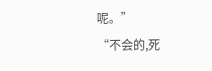呢。”
“不会的,死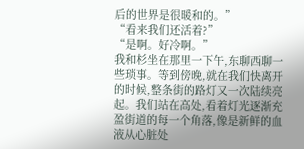后的世界是很暖和的。”
“看来我们还活着?”
“是啊。好冷啊。”
我和杉坐在那里一下午,东聊西聊一些琐事。等到傍晚,就在我们快离开的时候,整条街的路灯又一次陆续亮起。我们站在高处,看着灯光逐渐充盈街道的每一个角落,像是新鲜的血液从心脏处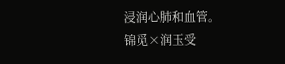浸润心肺和血管。
锦觅×润玉受